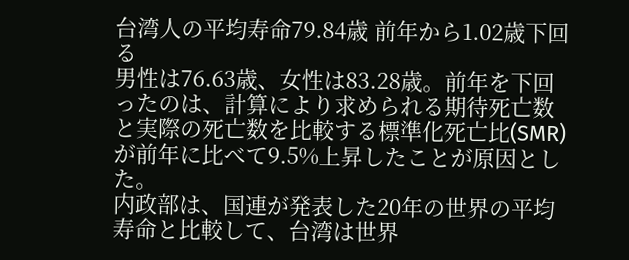台湾人の平均寿命79.84歳 前年から1.02歳下回る
男性は76.63歳、女性は83.28歳。前年を下回ったのは、計算により求められる期待死亡数と実際の死亡数を比較する標準化死亡比(SMR)が前年に比べて9.5%上昇したことが原因とした。
内政部は、国連が発表した20年の世界の平均寿命と比較して、台湾は世界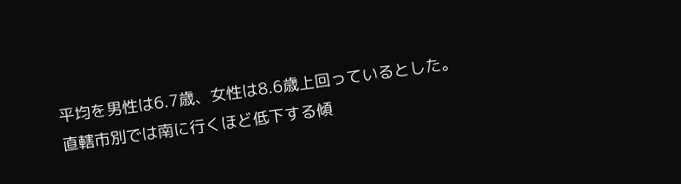平均を男性は6.7歳、女性は8.6歳上回っているとした。
直轄市別では南に行くほど低下する傾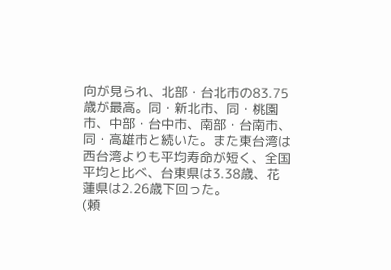向が見られ、北部・台北市の83.75歳が最高。同・新北市、同・桃園市、中部・台中市、南部・台南市、同・高雄市と続いた。また東台湾は西台湾よりも平均寿命が短く、全国平均と比べ、台東県は3.38歳、花蓮県は2.26歳下回った。
(頼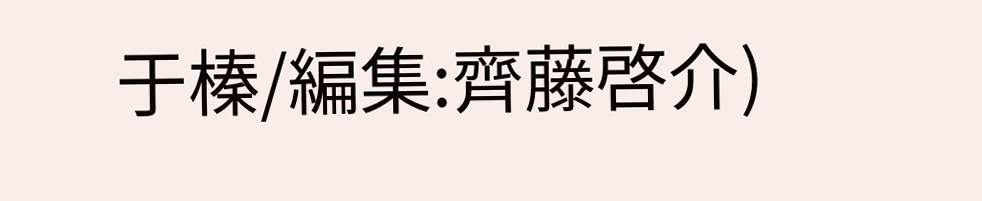于榛/編集:齊藤啓介)